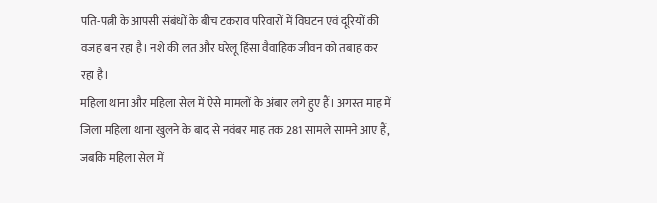पति-पत्नी के आपसी संबंधों के बीच टकराव परिवारों में विघटन एवं दूरियों की वजह बन रहा है। नशे की लत और घरेलू हिंसा वैवाहिक जीवन को तबाह कर रहा है।
महिला थाना और महिला सेल में ऐसे मामलों के अंबार लगे हुए हैं। अगस्त माह में जिला महिला थाना खुलने के बाद से नवंबर माह तक 281 सामले सामने आए हैं, जबकि महिला सेल में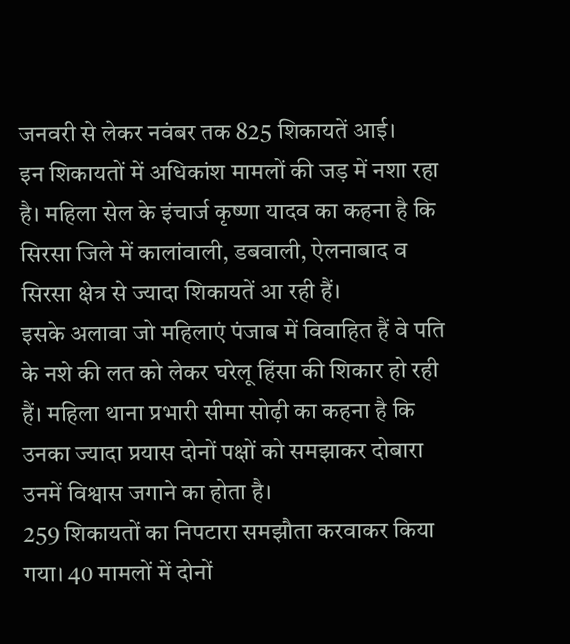जनवरी से लेकर नवंबर तक 825 शिकायतें आई।
इन शिकायतों में अधिकांश मामलों की जड़ में नशा रहा है। महिला सेल के इंचार्ज कृष्णा यादव का कहना है कि सिरसा जिले में कालांवाली, डबवाली, ऐलनाबाद व सिरसा क्षेत्र से ज्यादा शिकायतें आ रही हैं।
इसके अलावा जो महिलाएं पंजाब में विवाहित हैं वे पति के नशे की लत को लेकर घरेलू हिंसा की शिकार हो रही हैं। महिला थाना प्रभारी सीमा सोढ़ी का कहना है कि उनका ज्यादा प्रयास दोनों पक्षों को समझाकर दोबारा उनमें विश्वास जगाने का होता है।
259 शिकायतों का निपटारा समझौता करवाकर किया गया। 40 मामलों में दोनों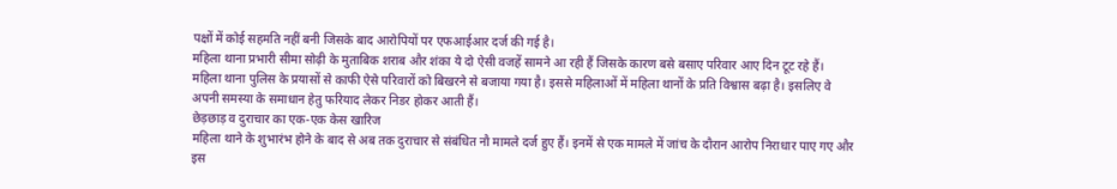पक्षों में कोई सहमति नहीं बनी जिसके बाद आरोपियों पर एफआईआर दर्ज की गई है।
महिला थाना प्रभारी सीमा सोढ़ी के मुताबिक शराब और शंका ये दो ऐसी वजहें सामने आ रही हैं जिसके कारण बसे बसाए परिवार आए दिन टूट रहे हैं।
महिला थाना पुलिस के प्रयासों से काफी ऐसे परिवारों को बिखरने से बजाया गया है। इससे महिलाओं में महिला थानों के प्रति विश्वास बढ़ा है। इसलिए वे अपनी समस्या के समाधान हेतु फरियाद लेकर निडर होकर आती हैं।
छेड़छाड़ व दुराचार का एक-एक केस खारिज
महिला थाने के शुभारंभ होने के बाद से अब तक दुराचार से संबंधित नौ मामले दर्ज हुए हैं। इनमें से एक मामले में जांच के दौरान आरोप निराधार पाए गए और इस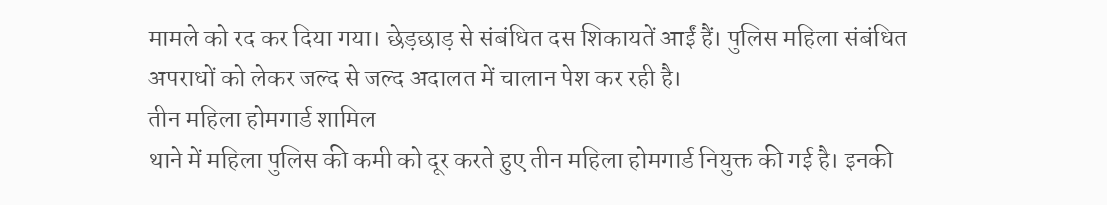मामले को रद कर दिया गया। छेड़छाड़ से संबंधित दस शिकायतें आईं हैं। पुलिस महिला संबंधित अपराधों को लेकर जल्द से जल्द अदालत में चालान पेश कर रही है।
तीन महिला होमगार्ड शामिल
थाने में महिला पुलिस की कमी को दूर करते हुए तीन महिला होमगार्ड नियुक्त की गई है। इनकी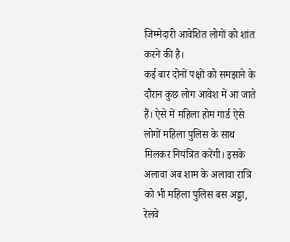जिम्मेदारी आवेशित लोगों को शांत करने की है।
कई बार दोनों पक्षों को समझाने के दौरान कुछ लोग आवेश में आ जाते हैं। ऐसे में महिला होम गार्ड ऐसे लोगों महिला पुलिस के साथ मिलकर नियंत्रित करेंगी। इसके अलावा अब शाम के अलावा रात्रि को भी महिला पुलिस बस अड्डा, रेलवे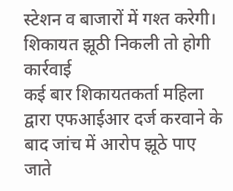स्टेशन व बाजारों में गश्त करेगी।
शिकायत झूठी निकली तो होगी कार्रवाई
कई बार शिकायतकर्ता महिला द्वारा एफआईआर दर्ज करवाने के बाद जांच में आरोप झूठे पाए जाते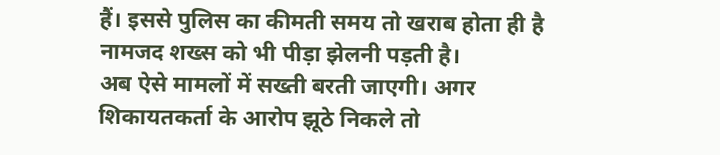हैं। इससे पुलिस का कीमती समय तो खराब होता ही है नामजद शख्स को भी पीड़ा झेलनी पड़ती है।
अब ऐसे मामलों में सख्ती बरती जाएगी। अगर शिकायतकर्ता के आरोप झूठे निकले तो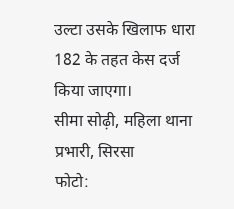उल्टा उसके खिलाफ धारा 182 के तहत केस दर्ज किया जाएगा।
सीमा सोढ़ी, महिला थाना प्रभारी, सिरसा
फोटो: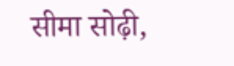सीमा सोढ़ी,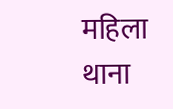महिला थाना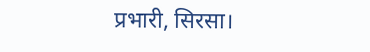प्रभारी, सिरसा।